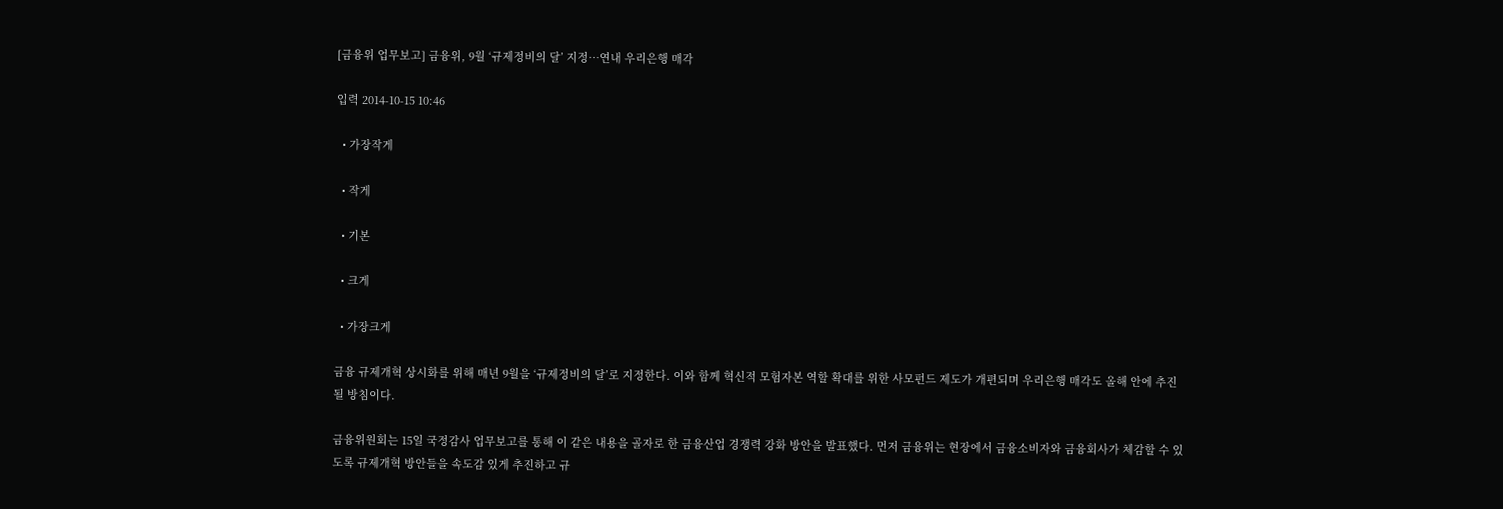[금융위 업무보고] 금융위, 9월 ‘규제정비의 달’ 지정…연내 우리은행 매각

입력 2014-10-15 10:46

  • 가장작게

  • 작게

  • 기본

  • 크게

  • 가장크게

금융 규제개혁 상시화를 위해 매년 9월을 ‘규제정비의 달’로 지정한다. 이와 함께 혁신적 모험자본 역할 확대를 위한 사모펀드 제도가 개편되며 우리은행 매각도 올해 안에 추진될 방침이다.

금융위원회는 15일 국정감사 업무보고를 통해 이 같은 내용을 골자로 한 금융산업 경쟁력 강화 방안을 발표했다. 먼저 금융위는 현장에서 금융소비자와 금융회사가 체감할 수 있도록 규제개혁 방안들을 속도감 있게 추진하고 규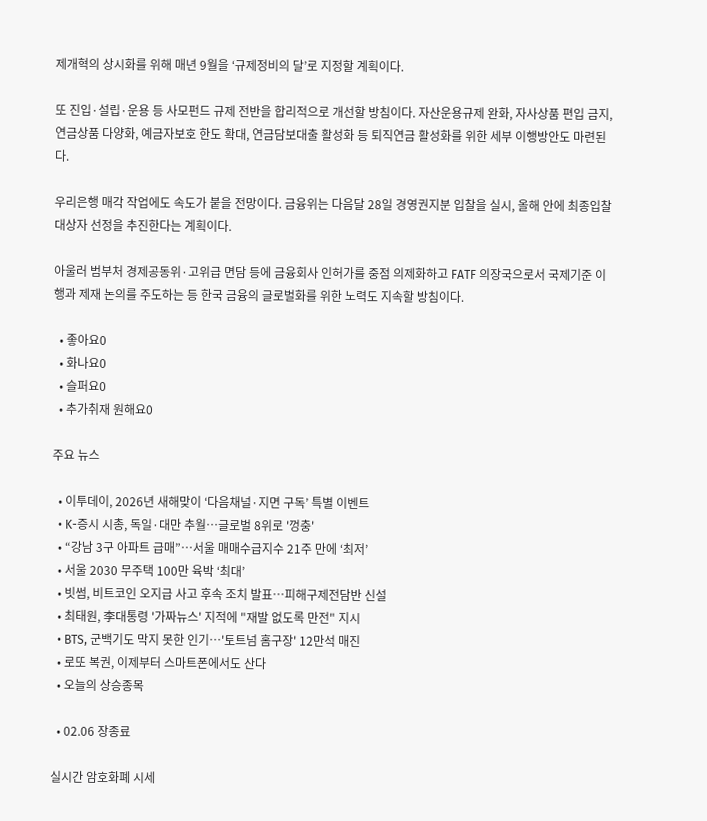제개혁의 상시화를 위해 매년 9월을 ‘규제정비의 달’로 지정할 계획이다.

또 진입·설립·운용 등 사모펀드 규제 전반을 합리적으로 개선할 방침이다. 자산운용규제 완화, 자사상품 편입 금지, 연금상품 다양화, 예금자보호 한도 확대, 연금담보대출 활성화 등 퇴직연금 활성화를 위한 세부 이행방안도 마련된다.

우리은행 매각 작업에도 속도가 붙을 전망이다. 금융위는 다음달 28일 경영권지분 입찰을 실시, 올해 안에 최종입찰대상자 선정을 추진한다는 계획이다.

아울러 범부처 경제공동위·고위급 면담 등에 금융회사 인허가를 중점 의제화하고 FATF 의장국으로서 국제기준 이행과 제재 논의를 주도하는 등 한국 금융의 글로벌화를 위한 노력도 지속할 방침이다.

  • 좋아요0
  • 화나요0
  • 슬퍼요0
  • 추가취재 원해요0

주요 뉴스

  • 이투데이, 2026년 새해맞이 ‘다음채널·지면 구독’ 특별 이벤트
  • K-증시 시총, 독일·대만 추월…글로벌 8위로 '껑충'
  • “강남 3구 아파트 급매”…서울 매매수급지수 21주 만에 ‘최저’
  • 서울 2030 무주택 100만 육박 ‘최대’
  • 빗썸, 비트코인 오지급 사고 후속 조치 발표…피해구제전담반 신설
  • 최태원, 李대통령 '가짜뉴스' 지적에 "재발 없도록 만전" 지시
  • BTS, 군백기도 막지 못한 인기⋯'토트넘 홈구장' 12만석 매진
  • 로또 복권, 이제부터 스마트폰에서도 산다
  • 오늘의 상승종목

  • 02.06 장종료

실시간 암호화폐 시세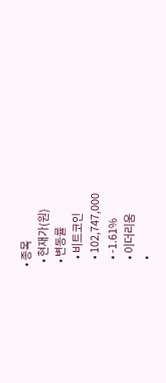• 종목
  • 현재가(원)
  • 변동률
    • 비트코인
    • 102,747,000
    • -1.61%
    • 이더리움
    •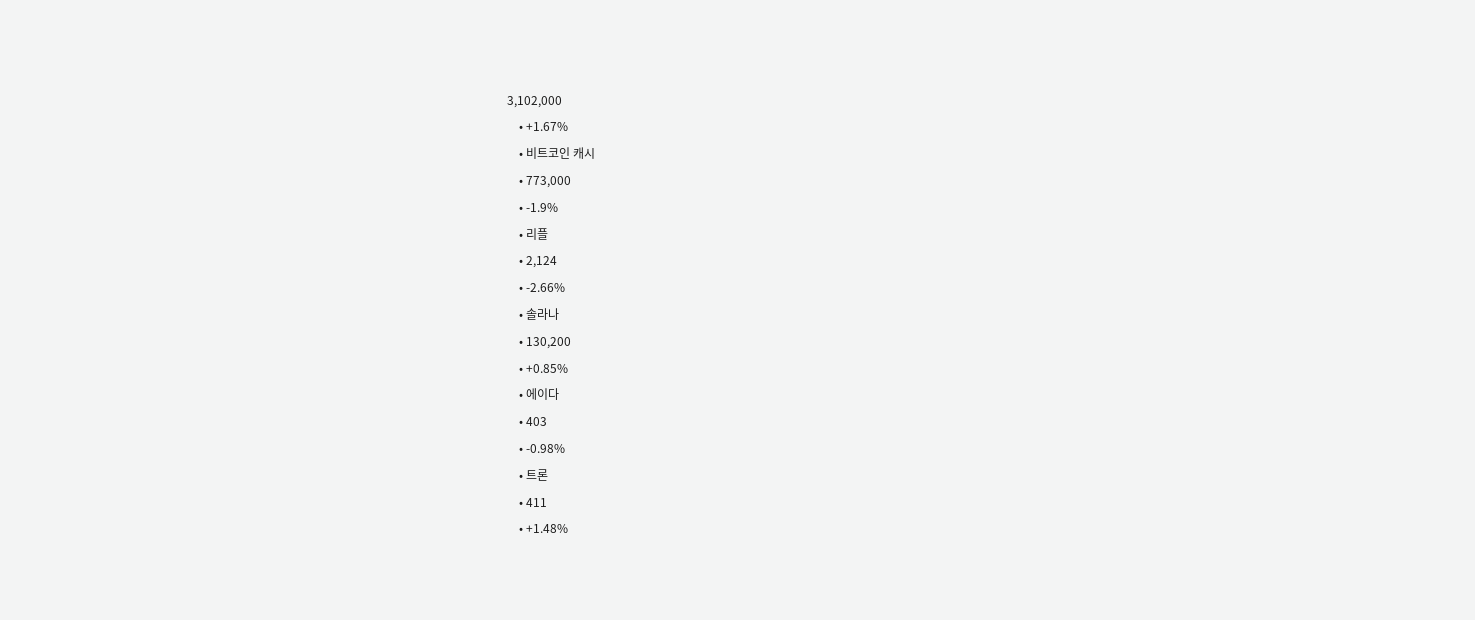3,102,000
    • +1.67%
    • 비트코인 캐시
    • 773,000
    • -1.9%
    • 리플
    • 2,124
    • -2.66%
    • 솔라나
    • 130,200
    • +0.85%
    • 에이다
    • 403
    • -0.98%
    • 트론
    • 411
    • +1.48%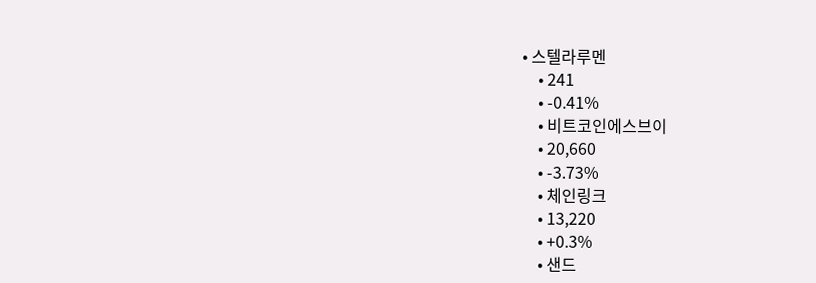• 스텔라루멘
    • 241
    • -0.41%
    • 비트코인에스브이
    • 20,660
    • -3.73%
    • 체인링크
    • 13,220
    • +0.3%
    • 샌드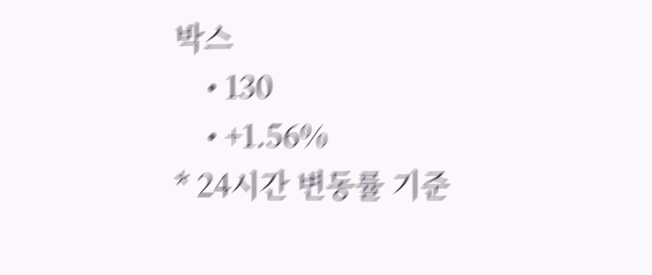박스
    • 130
    • +1.56%
* 24시간 변동률 기준